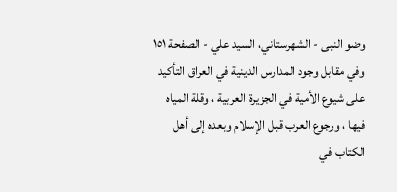وضو النبی - الشهرستاني، السيد علي - الصفحة ١٥١
وفي مقابل وجود المدارس الدينية في العراق التأكيد على شيوع الأمية في الجزيرة العربية ، وقلة المياه فيها ، ورجوع العرب قبل الإسلام وبعده إلى أهل الكتاب في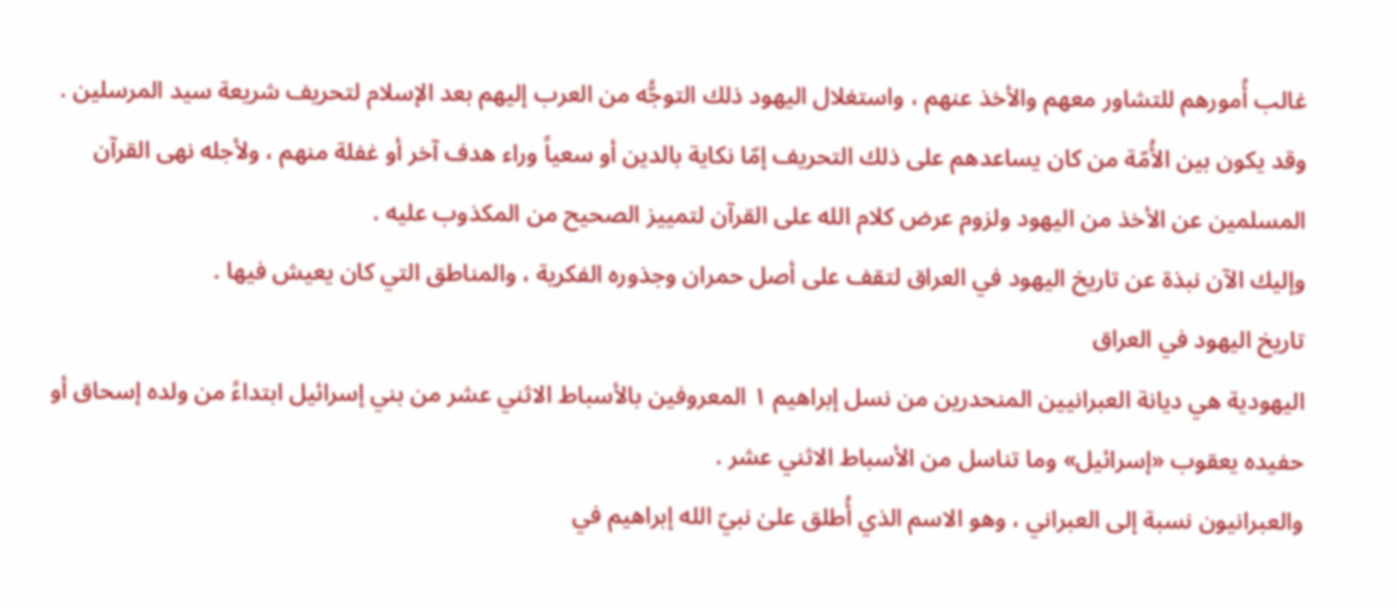غالب أُمورهم للتشاور معهم والأخذ عنهم ، واستغلال اليهود ذلك التوجُّه من العرب إليهم بعد الإسلام لتحريف شريعة سيد المرسلين .
وقد يكون بين الأُمّة من كان يساعدهم على ذلك التحريف إمّا نكاية بالدين أو سعياً وراء هدف آخر أو غفلة منهم ، ولأجله نهى القرآن المسلمين عن الأخذ من اليهود ولزوم عرض كلام الله على القرآن لتمييز الصحيح من المكذوب عليه .
وإليك الآن نبذة عن تاريخ اليهود في العراق لتقف على أصل حمران وجذوره الفكرية ، والمناطق التي كان يعيش فيها .
تاريخ اليهود في العراق
اليهودية هي ديانة العبرانيين المنحدرين من نسل إبراهيم ١ المعروفين بالأسباط الاثني عشر من بني إسرائيل ابتداءً من ولده إسحاق أو حفيده يعقوب «إسرائيل» وما تناسل من الأسباط الاثني عشر .
والعبرانيون نسبة إلى العبراني ، وهو الاسم الذي أُطلق علىٰ نبيّ الله إبراهيم في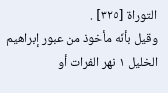التوراة [٣٢٥] .
وقيل بأنّه مأخوذ من عبور إبراهيم الخليل ١ نهر الفرات أو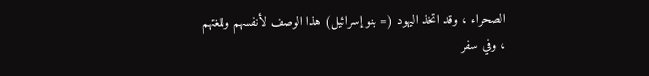الصحراء ، وقد اتخذ اليهود (= بنو إسرائيل) هذا الوصف لأنفسهم وللغتهم ، وفي سفر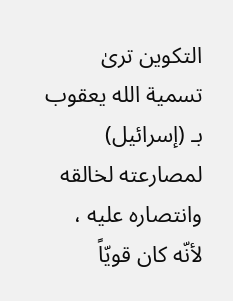التكوين ترىٰ تسمية الله يعقوب بـ (إسرائيل) لمصارعته لخالقه وانتصاره عليه ، لأنّه كان قويّاً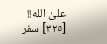علىٰ الله!!
[٣٢٥] سفر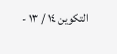التكوين ١٤ / ١٣ -